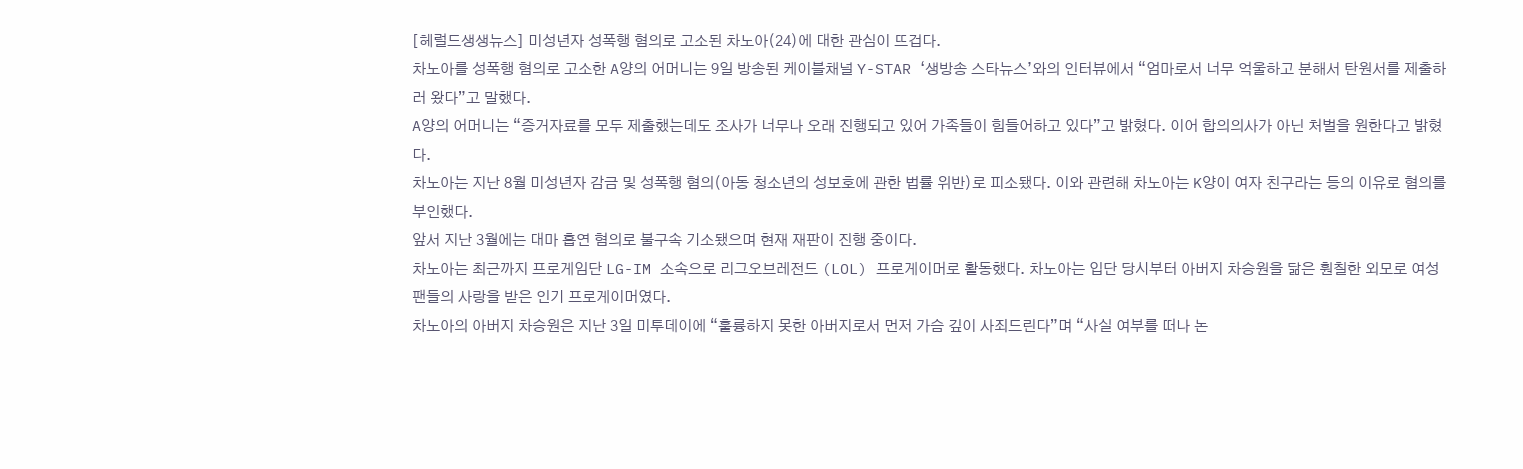[헤럴드생생뉴스] 미성년자 성폭행 혐의로 고소된 차노아(24)에 대한 관심이 뜨겁다.
차노아를 성폭행 혐의로 고소한 A양의 어머니는 9일 방송된 케이블채널 Y-STAR ‘생방송 스타뉴스’와의 인터뷰에서 “엄마로서 너무 억울하고 분해서 탄원서를 제출하러 왔다”고 말했다.
A양의 어머니는 “증거자료를 모두 제출했는데도 조사가 너무나 오래 진행되고 있어 가족들이 힘들어하고 있다”고 밝혔다. 이어 합의의사가 아닌 처벌을 원한다고 밝혔다.
차노아는 지난 8월 미성년자 감금 및 성폭행 혐의(아동 청소년의 성보호에 관한 법률 위반)로 피소됐다. 이와 관련해 차노아는 K양이 여자 친구라는 등의 이유로 혐의를 부인했다.
앞서 지난 3월에는 대마 흡연 혐의로 불구속 기소됐으며 현재 재판이 진행 중이다.
차노아는 최근까지 프로게임단 LG-IM 소속으로 리그오브레전드 (LOL) 프로게이머로 활동했다. 차노아는 입단 당시부터 아버지 차승원을 닮은 훤칠한 외모로 여성 팬들의 사랑을 받은 인기 프로게이머였다.
차노아의 아버지 차승원은 지난 3일 미투데이에 “훌륭하지 못한 아버지로서 먼저 가슴 깊이 사죄드린다”며 “사실 여부를 떠나 논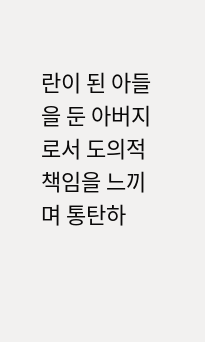란이 된 아들을 둔 아버지로서 도의적 책임을 느끼며 통탄하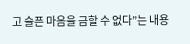고 슬픈 마음을 금할 수 없다”는 내용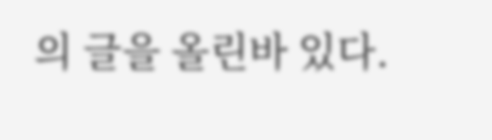의 글을 올린바 있다.